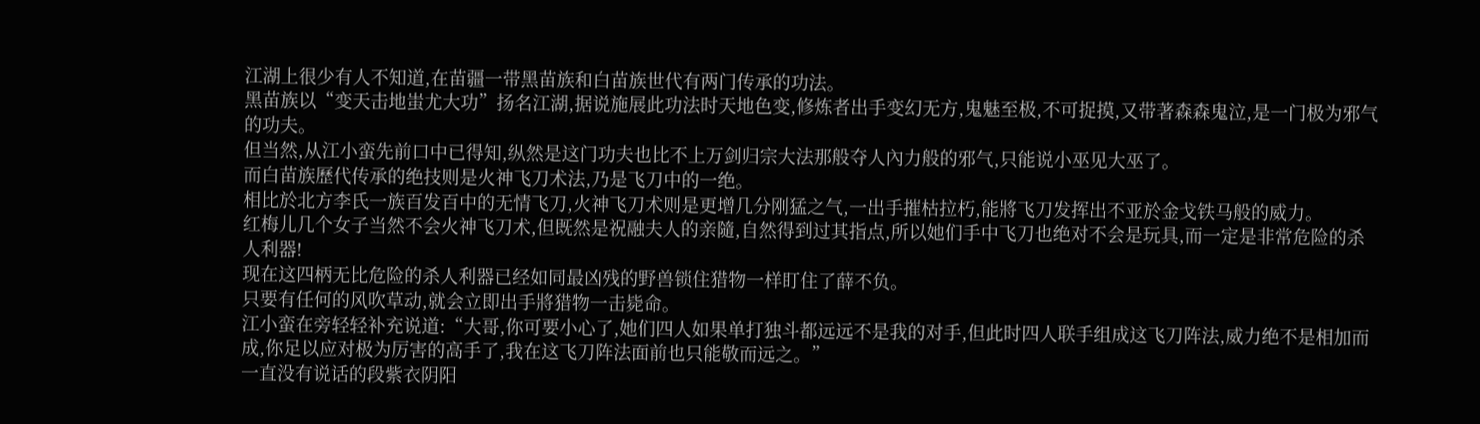江湖上很少有人不知道,在苗疆一带黑苗族和白苗族世代有两门传承的功法。
黑苗族以“变天击地蚩尤大功”扬名江湖,据说施展此功法时天地色变,修炼者出手变幻无方,鬼魅至极,不可捉摸,又带著森森鬼泣,是一门极为邪气的功夫。
但当然,从江小蛮先前口中已得知,纵然是这门功夫也比不上万剑归宗大法那般夺人內力般的邪气,只能说小巫见大巫了。
而白苗族歷代传承的绝技则是火神飞刀术法,乃是飞刀中的一绝。
相比於北方李氏一族百发百中的无情飞刀,火神飞刀术则是更增几分刚猛之气,一出手摧枯拉朽,能將飞刀发挥出不亚於金戈铁马般的威力。
红梅儿几个女子当然不会火神飞刀术,但既然是祝融夫人的亲隨,自然得到过其指点,所以她们手中飞刀也绝对不会是玩具,而一定是非常危险的杀人利器!
现在这四柄无比危险的杀人利器已经如同最凶残的野兽锁住猎物一样盯住了薛不负。
只要有任何的风吹草动,就会立即出手將猎物一击毙命。
江小蛮在旁轻轻补充说道:“大哥,你可要小心了,她们四人如果单打独斗都远远不是我的对手,但此时四人联手组成这飞刀阵法,威力绝不是相加而成,你足以应对极为厉害的高手了,我在这飞刀阵法面前也只能敬而远之。”
一直没有说话的段紫衣阴阳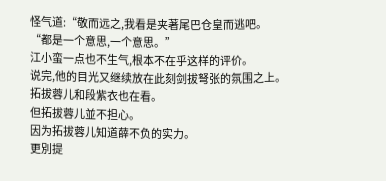怪气道:“敬而远之,我看是夹著尾巴仓皇而逃吧。
“都是一个意思,一个意思。”
江小蛮一点也不生气,根本不在乎这样的评价。
说完,他的目光又继续放在此刻剑拔弩张的氛围之上。
拓拔蓉儿和段紫衣也在看。
但拓拔蓉儿並不担心。
因为拓拔蓉儿知道薛不负的实力。
更別提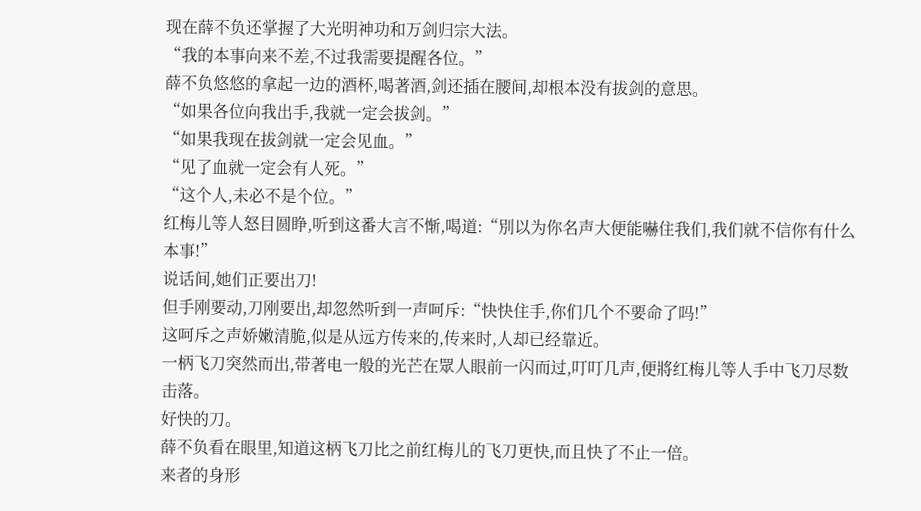现在薛不负还掌握了大光明神功和万剑归宗大法。
“我的本事向来不差,不过我需要提醒各位。”
薛不负悠悠的拿起一边的酒杯,喝著酒,剑还插在腰间,却根本没有拔剑的意思。
“如果各位向我出手,我就一定会拔剑。”
“如果我现在拔剑就一定会见血。”
“见了血就一定会有人死。”
“这个人,未必不是个位。”
红梅儿等人怒目圆睁,听到这番大言不惭,喝道:“別以为你名声大便能嚇住我们,我们就不信你有什么本事!”
说话间,她们正要出刀!
但手刚要动,刀刚要出,却忽然听到一声呵斥:“快快住手,你们几个不要命了吗!”
这呵斥之声娇嫩清脆,似是从远方传来的,传来时,人却已经靠近。
一柄飞刀突然而出,带著电一般的光芒在眾人眼前一闪而过,叮叮几声,便將红梅儿等人手中飞刀尽数击落。
好快的刀。
薛不负看在眼里,知道这柄飞刀比之前红梅儿的飞刀更快,而且快了不止一倍。
来者的身形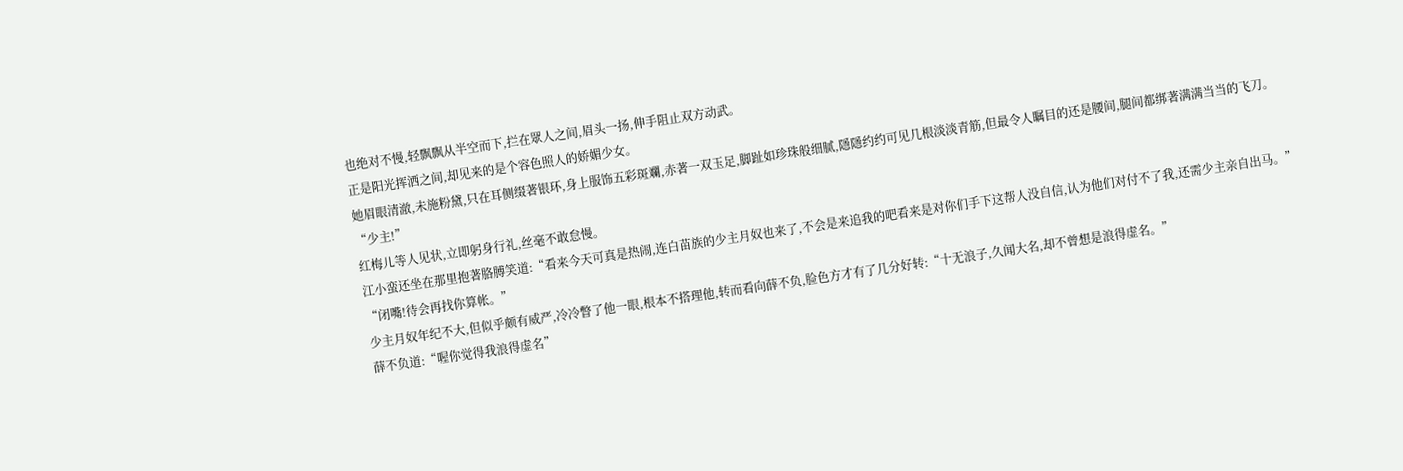也绝对不慢,轻飘飘从半空而下,拦在眾人之间,眉头一扬,伸手阻止双方动武。
正是阳光挥洒之间,却见来的是个容色照人的娇媚少女。
她眉眼清澈,未施粉黛,只在耳侧缀著银环,身上服饰五彩斑斕,赤著一双玉足,脚趾如珍珠般细腻,隱隱约约可见几根淡淡青筋,但最令人瞩目的还是腰间,腿间都绑著满满当当的飞刀。
“少主!”
红梅儿等人见状,立即躬身行礼,丝毫不敢怠慢。
江小蛮还坐在那里抱著胳膊笑道:“看来今天可真是热闹,连白苗族的少主月奴也来了,不会是来追我的吧看来是对你们手下这帮人没自信,认为他们对付不了我,还需少主亲自出马。”
“闭嘴!待会再找你算帐。”
少主月奴年纪不大,但似乎颇有威严,冷冷瞥了他一眼,根本不搭理他,转而看向薛不负,脸色方才有了几分好转:“十无浪子,久闻大名,却不曾想是浪得虚名。”
薛不负道:“喔你觉得我浪得虚名”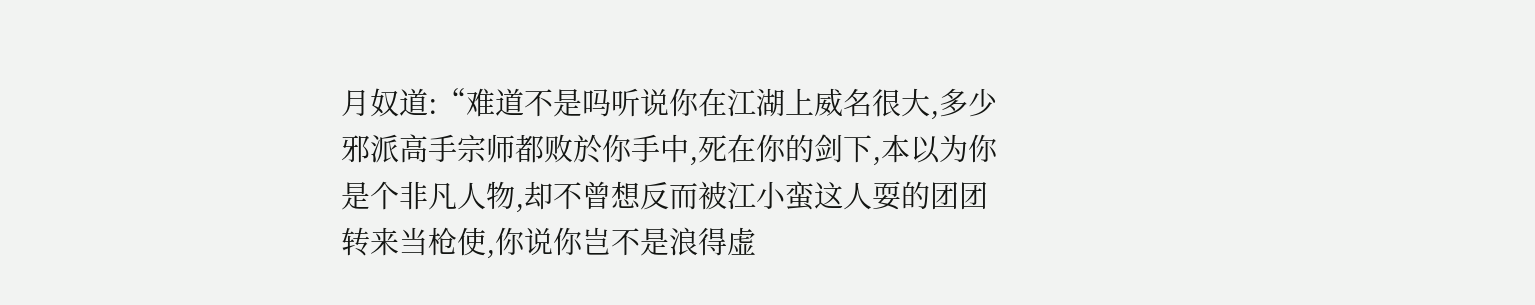月奴道:“难道不是吗听说你在江湖上威名很大,多少邪派高手宗师都败於你手中,死在你的剑下,本以为你是个非凡人物,却不曾想反而被江小蛮这人耍的团团转来当枪使,你说你岂不是浪得虚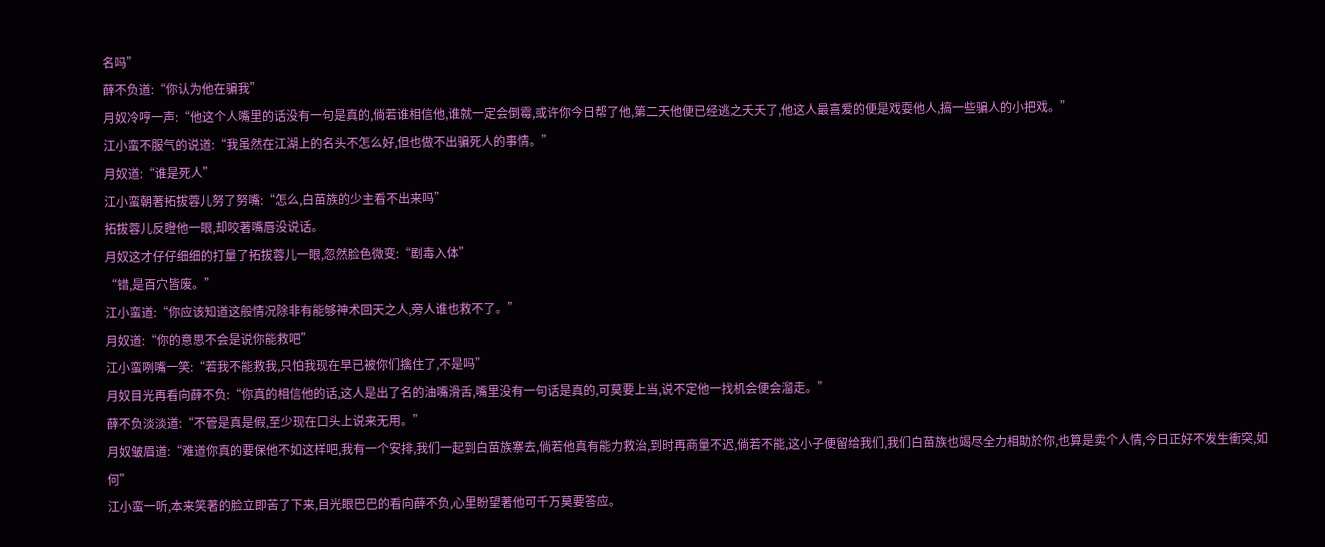名吗”
薛不负道:“你认为他在骗我”
月奴冷哼一声:“他这个人嘴里的话没有一句是真的,倘若谁相信他,谁就一定会倒霉,或许你今日帮了他,第二天他便已经逃之夭夭了,他这人最喜爱的便是戏耍他人,搞一些骗人的小把戏。”
江小蛮不服气的说道:“我虽然在江湖上的名头不怎么好,但也做不出骗死人的事情。”
月奴道:“谁是死人”
江小蛮朝著拓拔蓉儿努了努嘴:“怎么,白苗族的少主看不出来吗”
拓拔蓉儿反瞪他一眼,却咬著嘴唇没说话。
月奴这才仔仔细细的打量了拓拔蓉儿一眼,忽然脸色微变:“剧毒入体”
“错,是百穴皆废。”
江小蛮道:“你应该知道这般情况除非有能够神术回天之人,旁人谁也救不了。”
月奴道:“你的意思不会是说你能救吧”
江小蛮咧嘴一笑:“若我不能救我,只怕我现在早已被你们擒住了,不是吗”
月奴目光再看向薛不负:“你真的相信他的话,这人是出了名的油嘴滑舌,嘴里没有一句话是真的,可莫要上当,说不定他一找机会便会溜走。”
薛不负淡淡道:“不管是真是假,至少现在口头上说来无用。”
月奴皱眉道:“难道你真的要保他不如这样吧,我有一个安排,我们一起到白苗族寨去,倘若他真有能力救治,到时再商量不迟,倘若不能,这小子便留给我们,我们白苗族也竭尽全力相助於你,也算是卖个人情,今日正好不发生衝突,如何”
江小蛮一听,本来笑著的脸立即苦了下来,目光眼巴巴的看向薛不负,心里盼望著他可千万莫要答应。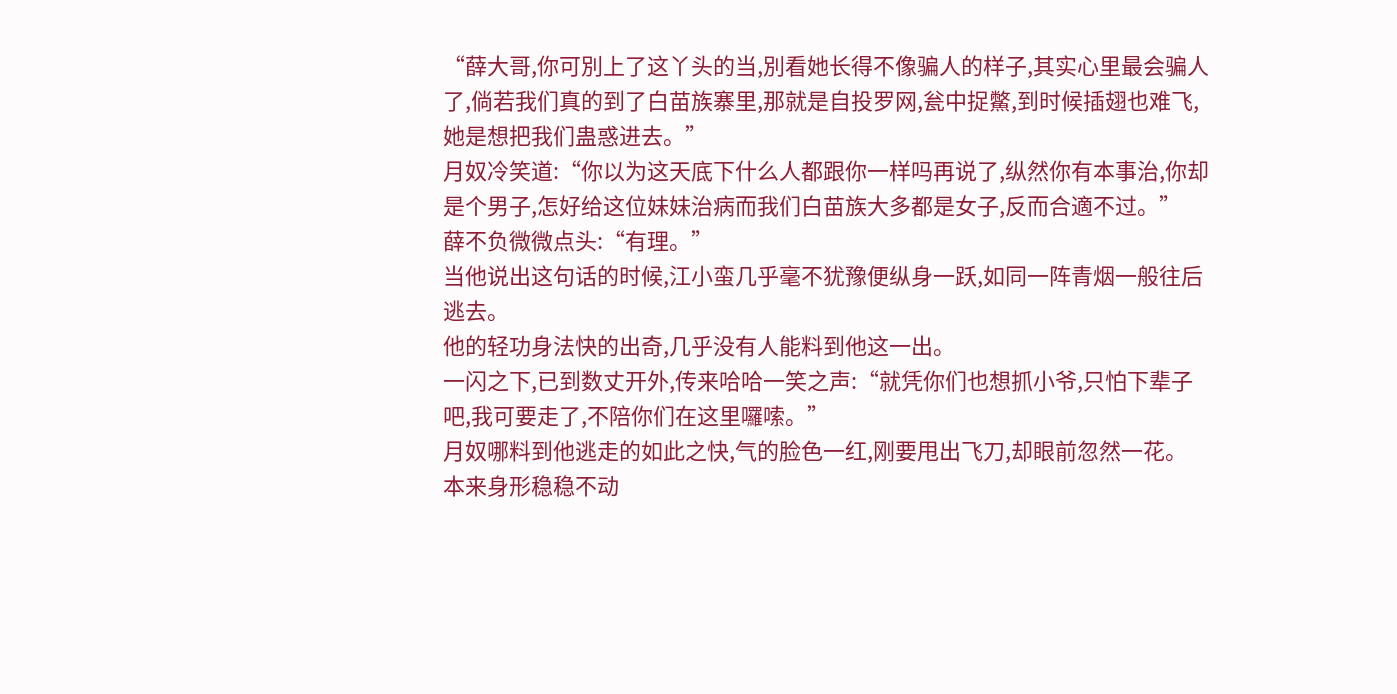“薛大哥,你可別上了这丫头的当,別看她长得不像骗人的样子,其实心里最会骗人了,倘若我们真的到了白苗族寨里,那就是自投罗网,瓮中捉鱉,到时候插翅也难飞,她是想把我们蛊惑进去。”
月奴冷笑道:“你以为这天底下什么人都跟你一样吗再说了,纵然你有本事治,你却是个男子,怎好给这位妹妹治病而我们白苗族大多都是女子,反而合適不过。”
薛不负微微点头:“有理。”
当他说出这句话的时候,江小蛮几乎毫不犹豫便纵身一跃,如同一阵青烟一般往后逃去。
他的轻功身法快的出奇,几乎没有人能料到他这一出。
一闪之下,已到数丈开外,传来哈哈一笑之声:“就凭你们也想抓小爷,只怕下辈子吧,我可要走了,不陪你们在这里囉嗦。”
月奴哪料到他逃走的如此之快,气的脸色一红,刚要甩出飞刀,却眼前忽然一花。
本来身形稳稳不动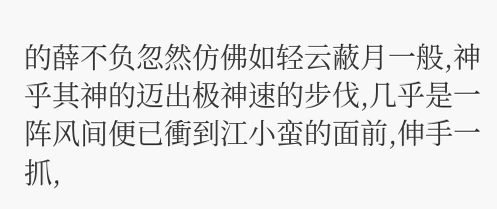的薛不负忽然仿佛如轻云蔽月一般,神乎其神的迈出极神速的步伐,几乎是一阵风间便已衝到江小蛮的面前,伸手一抓,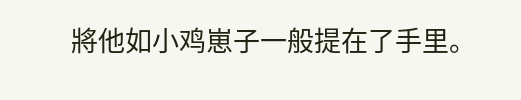將他如小鸡崽子一般提在了手里。